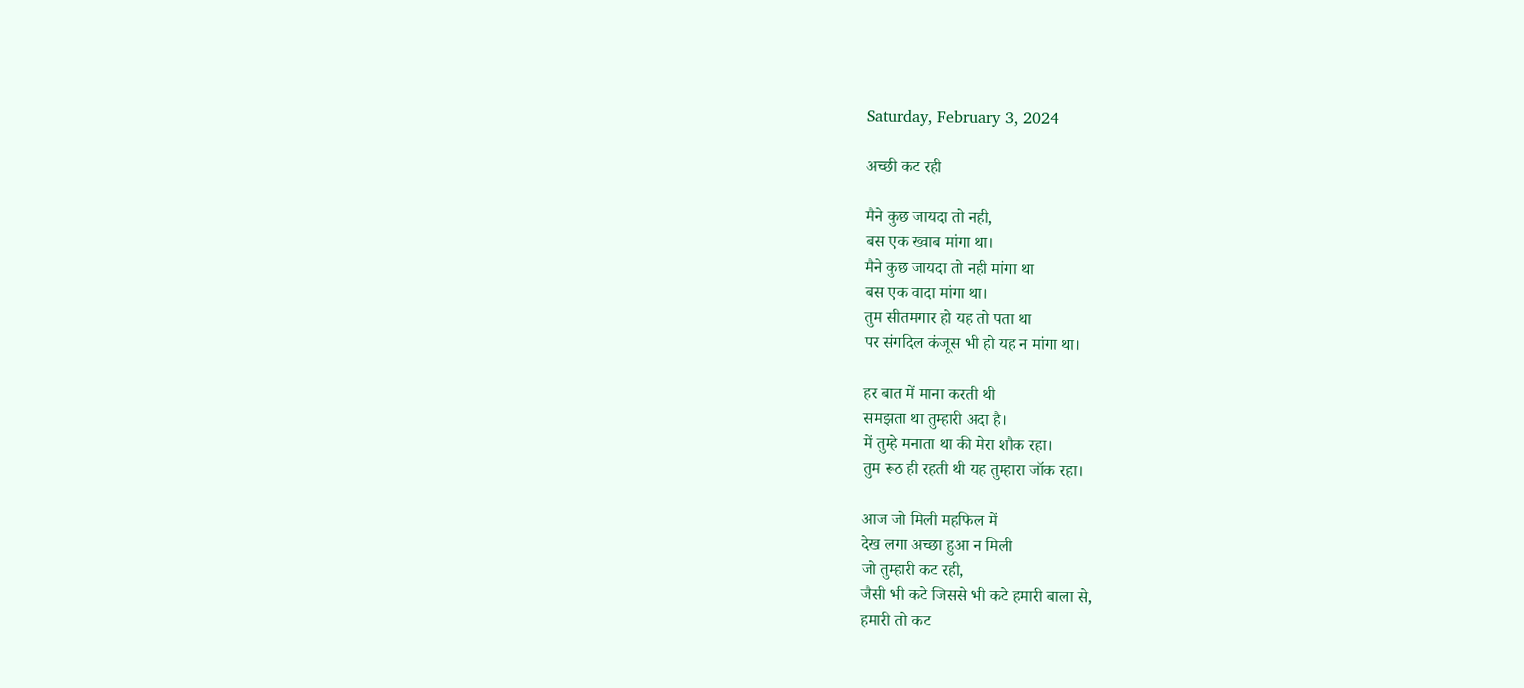Saturday, February 3, 2024

अच्छी कट रही

मैने कुछ जायदा तो नही,
बस एक ख्वाब मांगा था।
मैने कुछ जायदा तो नही मांगा था
बस एक वादा मांगा था।
तुम सीतमगार हो यह तो पता था
पर संगदिल कंजूस भी हो यह न मांगा था।

हर बात में माना करती थी
समझता था तुम्हारी अदा है।
में तुम्हे मनाता था की मेरा शौक रहा।
तुम रूठ ही रहती थी यह तुम्हारा जॉक रहा।

आज जो मिली महफिल में
देख लगा अच्छा हुआ न मिली
जो तुम्हारी कट रही,
जैसी भी कटे जिससे भी कटे हमारी बाला से,
हमारी तो कट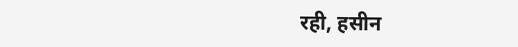रही, हसीन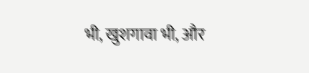भी, खुशगावा भी, और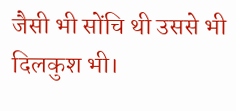जैसी भी सोंचि थी उससे भी दिलकुश भी।